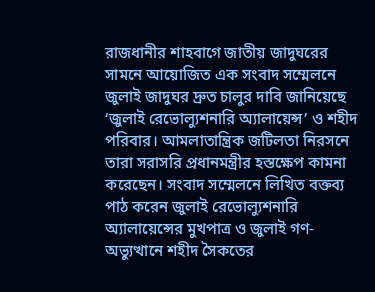রাজধানীর শাহবাগে জাতীয় জাদুঘরের সামনে আয়োজিত এক সংবাদ সম্মেলনে জুলাই জাদুঘর দ্রুত চালুর দাবি জানিয়েছে ‘জুলাই রেভোল্যুশনারি অ্যালায়েন্স’ ও শহীদ পরিবার। আমলাতান্ত্রিক জটিলতা নিরসনে তারা সরাসরি প্রধানমন্ত্রীর হস্তক্ষেপ কামনা করেছেন। সংবাদ সম্মেলনে লিখিত বক্তব্য পাঠ করেন জুলাই রেভোল্যুশনারি অ্যালায়েন্সের মুখপাত্র ও জুলাই গণ-অভ্যুত্থানে শহীদ সৈকতের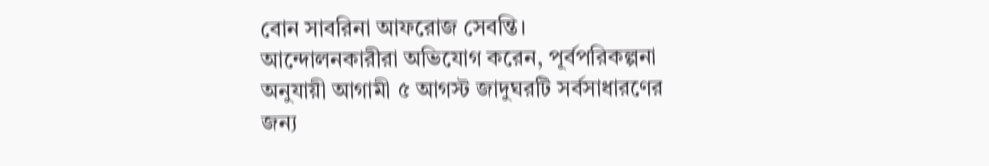বোন সাবরিনা আফরোজ সেবন্তি।
আন্দোলনকারীরা অভিযোগ করেন, পূর্বপরিকল্পনা অনুযায়ী আগামী ৫ আগস্ট জাদুঘরটি সর্বসাধারণের জন্য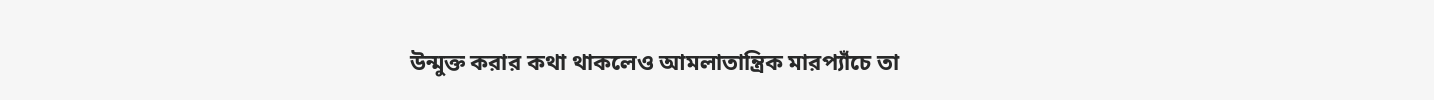উন্মুক্ত করার কথা থাকলেও আমলাতান্ত্রিক মারপ্যাঁচে তা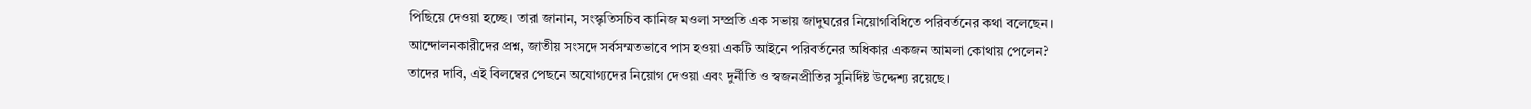পিছিয়ে দেওয়া হচ্ছে। তারা জানান, সংস্কৃতিসচিব কানিজ মওলা সম্প্রতি এক সভায় জাদুঘরের নিয়োগবিধিতে পরিবর্তনের কথা বলেছেন। আন্দোলনকারীদের প্রশ্ন, জাতীয় সংসদে সর্বসম্মতভাবে পাস হওয়া একটি আইনে পরিবর্তনের অধিকার একজন আমলা কোথায় পেলেন? তাদের দাবি, এই বিলম্বের পেছনে অযোগ্যদের নিয়োগ দেওয়া এবং দুর্নীতি ও স্বজনপ্রীতির সুনির্দিষ্ট উদ্দেশ্য রয়েছে।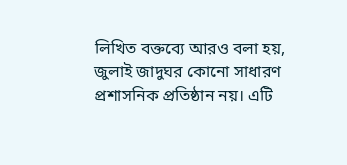লিখিত বক্তব্যে আরও বলা হয়, জুলাই জাদুঘর কোনো সাধারণ প্রশাসনিক প্রতিষ্ঠান নয়। এটি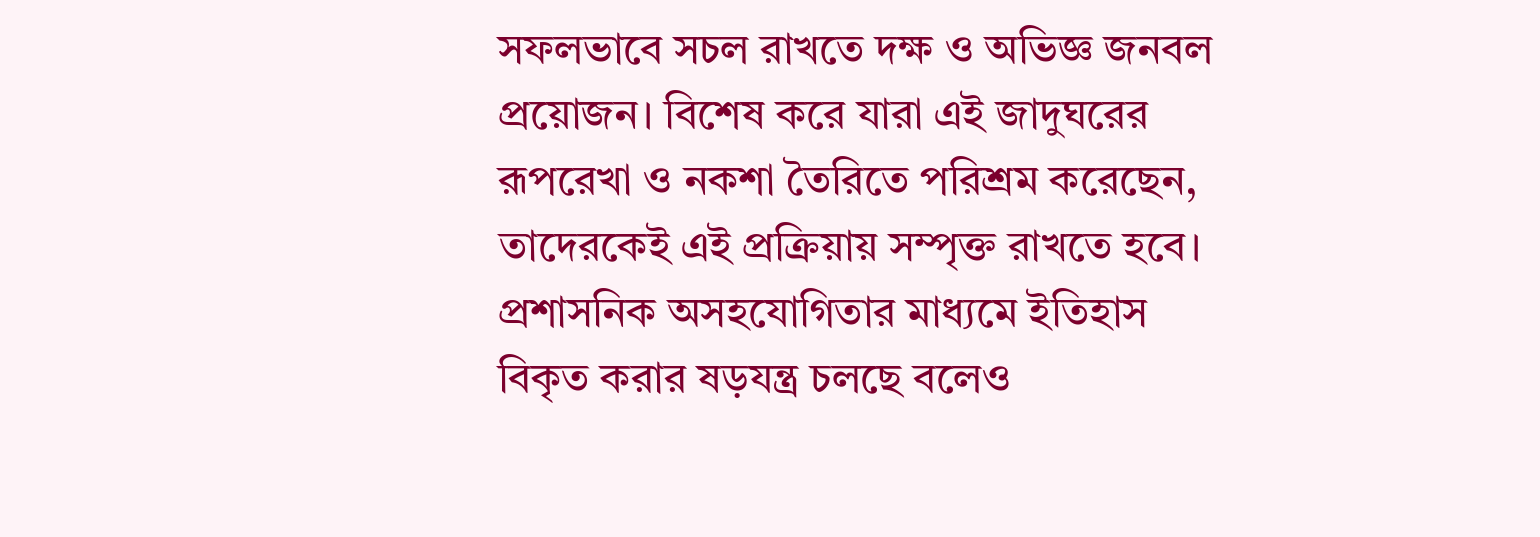সফলভাবে সচল রাখতে দক্ষ ও অভিজ্ঞ জনবল প্রয়োজন। বিশেষ করে যারা এই জাদুঘরের রূপরেখা ও নকশা তৈরিতে পরিশ্রম করেছেন, তাদেরকেই এই প্রক্রিয়ায় সম্পৃক্ত রাখতে হবে। প্রশাসনিক অসহযোগিতার মাধ্যমে ইতিহাস বিকৃত করার ষড়যন্ত্র চলছে বলেও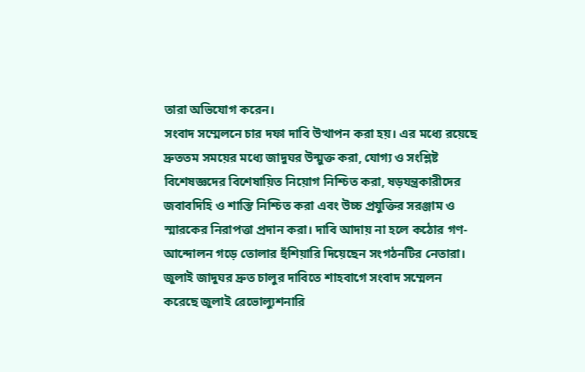তারা অভিযোগ করেন।
সংবাদ সম্মেলনে চার দফা দাবি উত্থাপন করা হয়। এর মধ্যে রয়েছে দ্রুততম সময়ের মধ্যে জাদুঘর উন্মুক্ত করা, যোগ্য ও সংশ্লিষ্ট বিশেষজ্ঞদের বিশেষায়িত নিয়োগ নিশ্চিত করা, ষড়যন্ত্রকারীদের জবাবদিহি ও শাস্তি নিশ্চিত করা এবং উচ্চ প্রযুক্তির সরঞ্জাম ও স্মারকের নিরাপত্তা প্রদান করা। দাবি আদায় না হলে কঠোর গণ-আন্দোলন গড়ে তোলার হুঁশিয়ারি দিয়েছেন সংগঠনটির নেতারা।
জুলাই জাদুঘর দ্রুত চালুর দাবিতে শাহবাগে সংবাদ সম্মেলন করেছে জুলাই রেভোল্যুশনারি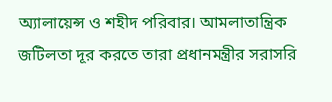অ্যালায়েন্স ও শহীদ পরিবার। আমলাতান্ত্রিক জটিলতা দূর করতে তারা প্রধানমন্ত্রীর সরাসরি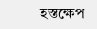হস্তক্ষেপ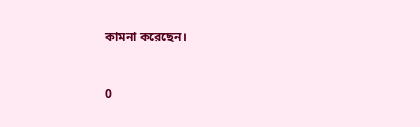কামনা করেছেন।



0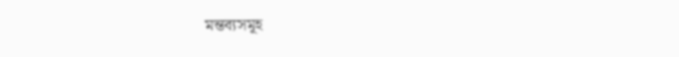মন্তব্যসমূহ